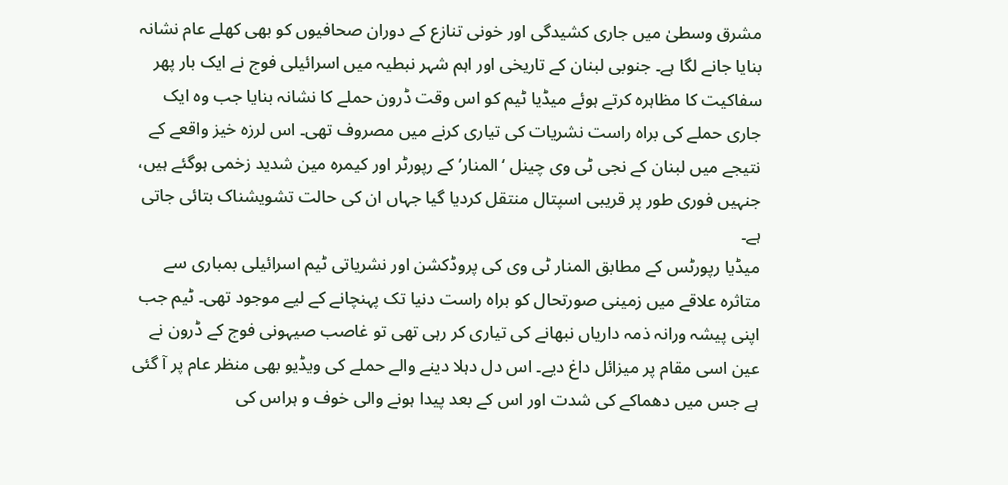مشرق وسطیٰ میں جاری کشیدگی اور خونی تنازع کے دوران صحافیوں کو بھی کھلے عام نشانہ بنایا جانے لگا ہے۔ جنوبی لبنان کے تاریخی اور اہم شہر نبطیہ میں اسرائیلی فوج نے ایک بار پھر سفاکیت کا مظاہرہ کرتے ہوئے میڈیا ٹیم کو اس وقت ڈرون حملے کا نشانہ بنایا جب وہ ایک جاری حملے کی براہ راست نشریات کی تیاری کرنے میں مصروف تھی۔ اس لرزہ خیز واقعے کے نتیجے میں لبنان کے نجی ٹی وی چینل ‘المنار’ کے رپورٹر اور کیمرہ مین شدید زخمی ہوگئے ہیں، جنہیں فوری طور پر قریبی اسپتال منتقل کردیا گیا جہاں ان کی حالت تشویشناک بتائی جاتی ہے۔
میڈیا رپورٹس کے مطابق المنار ٹی وی کی پروڈکشن اور نشریاتی ٹیم اسرائیلی بمباری سے متاثرہ علاقے میں زمینی صورتحال کو براہ راست دنیا تک پہنچانے کے لیے موجود تھی۔ ٹیم جب اپنی پیشہ ورانہ ذمہ داریاں نبھانے کی تیاری کر رہی تھی تو غاصب صیہونی فوج کے ڈرون نے عین اسی مقام پر میزائل داغ دیے۔ اس دل دہلا دینے والے حملے کی ویڈیو بھی منظر عام پر آ گئی ہے جس میں دھماکے کی شدت اور اس کے بعد پیدا ہونے والی خوف و ہراس کی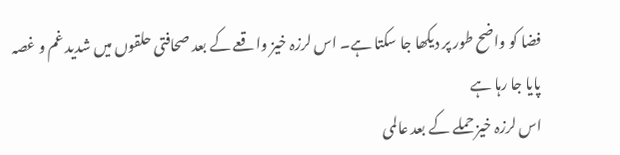فضا کو واضح طور پر دیکھا جا سکتا ہے۔ اس لرزہ خیز واقعے کے بعد صحافتی حلقوں میں شدید غم و غصہ پایا جا رہا ہے
اس لرزہ خیز حملے کے بعد عالمی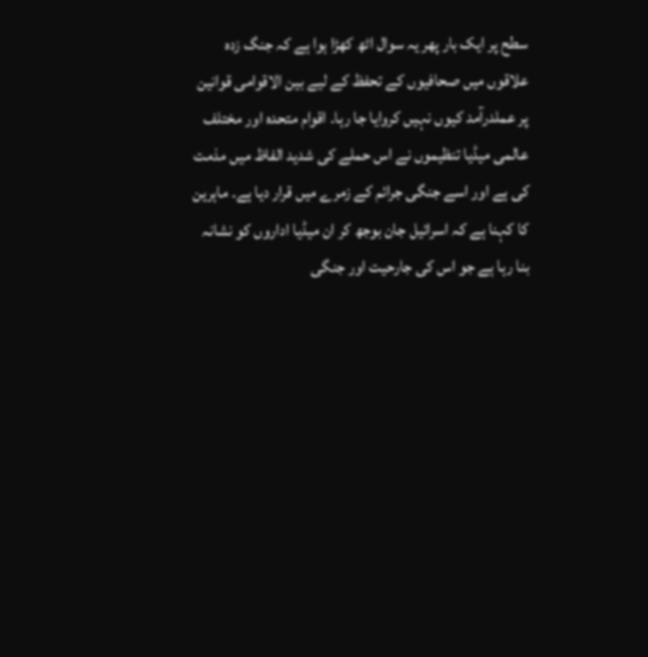سطح پر ایک بار پھر یہ سوال اٹھ کھڑا ہوا ہے کہ جنگ زدہ علاقوں میں صحافیوں کے تحفظ کے لیے بین الاقوامی قوانین پر عملدرآمد کیوں نہیں کروایا جا رہا۔ اقوام متحدہ اور مختلف عالمی میڈیا تنظیموں نے اس حملے کی شدید الفاظ میں مذمت کی ہے اور اسے جنگی جرائم کے زمرے میں قرار دیا ہے۔ ماہرین کا کہنا ہے کہ اسرائیل جان بوجھ کر ان میڈیا اداروں کو نشانہ بنا رہا ہے جو اس کی جارحیت اور جنگی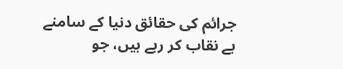جرائم کی حقائق دنیا کے سامنے بے نقاب کر رہے ہیں، جو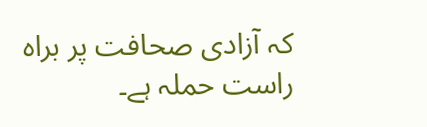کہ آزادی صحافت پر براہ راست حملہ ہے۔